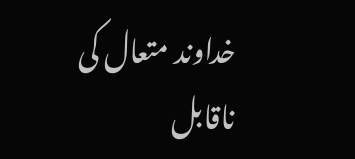خداوند متعال کی ناقابل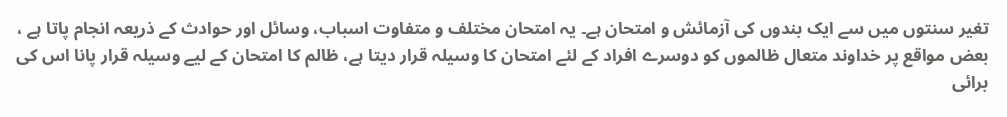تغیر سنتوں میں سے ایک بندوں کی آزمائش و امتحان ہے۔ یہ امتحان مختلف و متفاوت اسباب، وسائل اور حوادث کے ذریعہ انجام پاتا ہے ، بعض مواقع پر خداوند متعال ظالموں کو دوسرے افراد کے لئے امتحان کا وسیلہ قرار دیتا ہے، ظالم کا امتحان کے لیے وسیلہ قرار پانا اس کی برائی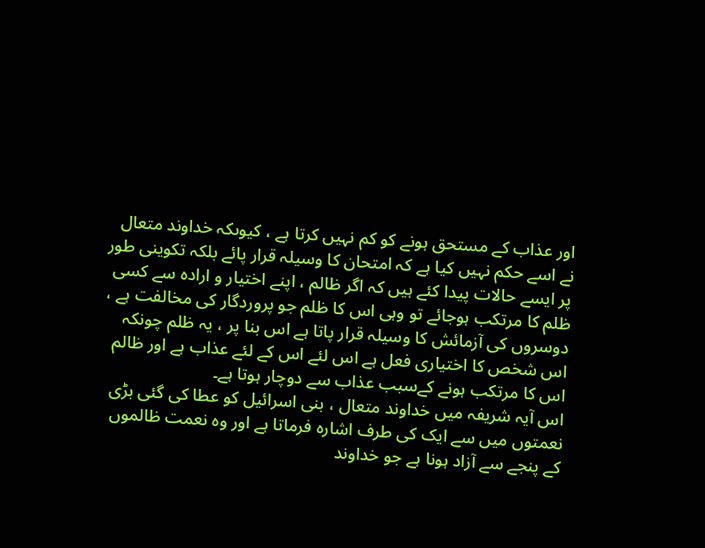اور عذاب کے مستحق ہونے کو کم نہیں کرتا ہے ، کیوںکہ خداوند متعال نے اسے حکم نہیں کیا ہے کہ امتحان کا وسیلہ قرار پائے بلکہ تکوینی طور پر ایسے حالات پیدا کئے ہیں کہ اگر ظالم ، اپنے اختیار و ارادہ سے کسی ظلم کا مرتکب ہوجائے تو وہی اس کا ظلم جو پروردگار کی مخالفت ہے ، دوسروں کی آزمائش کا وسیلہ قرار پاتا ہے اس بنا پر ، یہ ظلم چونکہ اس شخص کا اختیاری فعل ہے اس لئے اس کے لئے عذاب ہے اور ظالم اس کا مرتکب ہونے کےسبب عذاب سے دوچار ہوتا ہے۔
اس آیہ شریفہ میں خداوند متعال ، بنی اسرائیل کو عطا کی گئی بڑی نعمتوں میں سے ایک کی طرف اشارہ فرماتا ہے اور وہ نعمت ظالموں کے پنجے سے آزاد ہونا ہے جو خداوند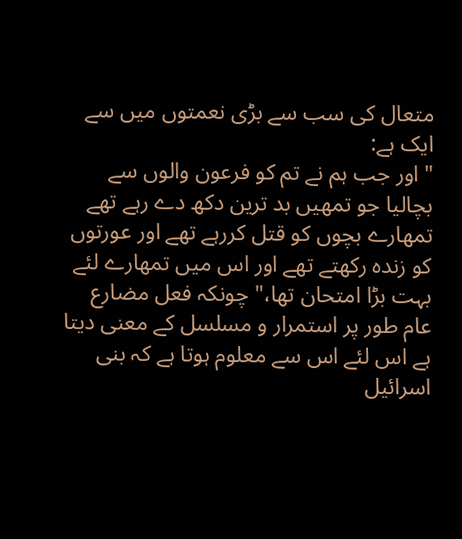متعال کی سب سے بڑی نعمتوں میں سے ایک ہے:
" اور جب ہم نے تم کو فرعون والوں سے بچالیا جو تمھیں بد ترین دکھ دے رہے تھے تمھارے بچوں کو قتل کررہے تھے اور عورتوں کو زندہ رکھتے تھے اور اس میں تمھارے لئے بہت بڑا امتحان تھا،" چونکہ فعل مضارع عام طور پر استمرار و مسلسل کے معنی دیتا ہے اس لئے اس سے معلوم ہوتا ہے کہ بنی اسرائیل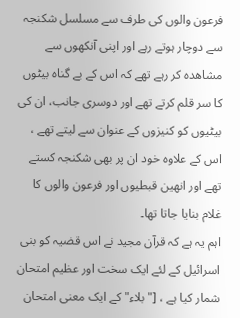فرعون والوں کی طرف سے مسلسل شکنجہ سے دوچار ہوتے رہے اور اپنی آنکھوں سے مشاھدہ کر رہے تھے کہ اس کے بے گناہ بیٹوں کا سر قلم کرتے تھے اور دوسری جانب، ان کی بیٹیوں کو کنیزوں کے عنوان سے لیتے تھے ، اس کے علاوہ خود ان پر بھی شکنجہ کستے تھے اور انھین قبطیوں اور فرعون والوں کا غلام بنایا جاتا تھا۔
اہم یہ ہے کہ قرآن مجید نے اس قضیہ کو بنی اسرائیل کے لئے ایک سخت اور عظیم امتحان شمار کیا ہے ، ["بلاء" کے ایک معنی امتحان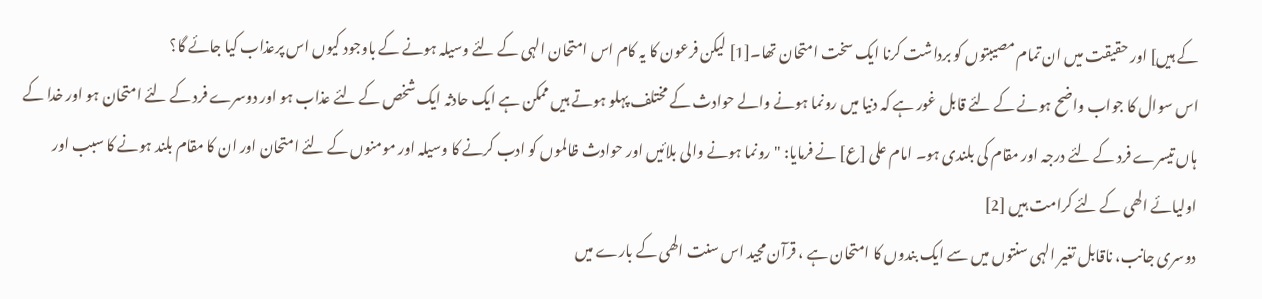کے ہیں] اور حقیقت میں ان تمام مصیبتوں کو برداشت کرنا ایک سخت امتحان تھا۔[1] لیکن فرعون کا یہ کام اس امتحان الہی کے لئے وسیلہ ہونے کے باوجود کیوں اس پرعذاب کیا جائے گا؟
اس سوال کا جواب واضح ہونے کے لئے قابل غور ہے کہ دنیا میں رونما ہونے والے حوادث کے مختلف پہلو ہوتے ہیں ممکن ہے ایک حادثہ ایک شخص کے لئے عذاب ہو اور دوسرے فرد کے لئے امتحان ہو اور خدا کے ہاں تیسرے فرد کے لئے درجہ اور مقام کی بلندی ہو۔ امام علی [ع] نے فرمایا: " رونما ہونے والی بلائیں اور حوادث ظالموں کو ادب کرنے کا وسیلہ اور مومنوں کے لئے امتحان اور ان کا مقام بلند ہونے کا سبب اور اولیائے الھی کے لئے کرامت ہیں [2]
دوسری جانب، ناقابل تغیر الہی سنتوں میں سے ایک بندوں کا امتحان ہے ، قرآن مجید اس سنت الھی کے بارے میں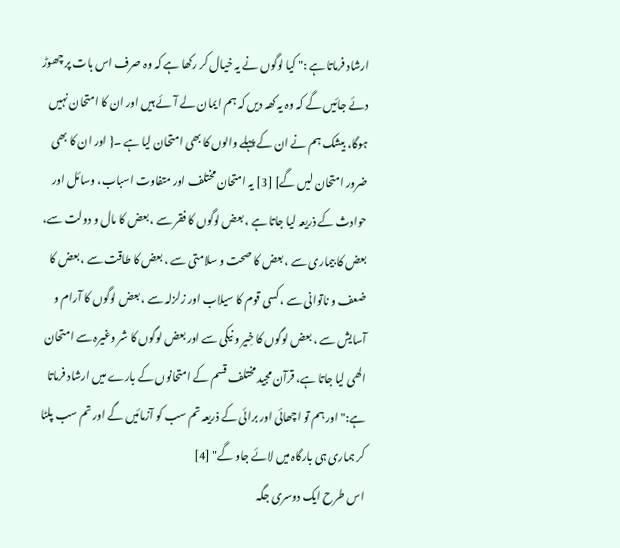ارشاد فرماتا ہے :" کیا لوگوں نے یہ خیال کر رکھا ہے کہ وہ صرف اس بات پر چھوڑ دئے جائیں گے کہ وہ یہ کھہ دیں کہ ہم ایمان لے آئے ہیں اور ان کا امتحان نہیں ہوگا، بیشک ہم نے ان کے پہلے والوں کا بھی امتحان لیا ہے ۔{ اور ان کا بھی ضرور امتحان لیں گے] [3] یہ امتحان مختلف اور متفاوت اسباب، وسائل اور حوادث کے ذریعہ لیا جاتا ہے ، بعض لوگوں کا فقر سے ، بعض کا مال و دولت سے، بعض کا بیماری سے ، بعض کا صحت و سلامتی سے ، بعض کا طاقت سے ، بعض کا ضعف و ناتوانی سے ، کسی قوم کا سیلاب اور زلزلہ سے ، بعض لوگوں کا آرام و آسایش سے ، بعض لوگوں کا خِیر و نیکی سے اور بعض لوگوں کا شر وغیرہ سے امتحان الھی لیا جاتا ہے، قرآن مجید مختلف قسم کے امتحانوں کے بارے میں ارشاد فرماتا ہے:" اور ہم تو اچھائی اور برائی کے ذریعہ تم سب کو آزمائیں گے اور تم سب پلٹا کر ہماری ہی بارگاہ میں لائے جاو گے" [4]
اس طرح ایک دوسری جگہ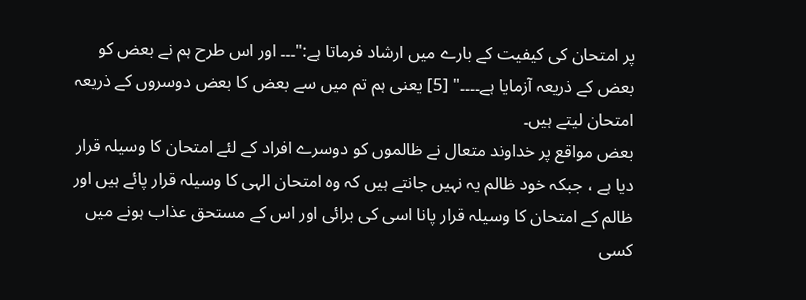پر امتحان کی کیفیت کے بارے میں ارشاد فرماتا ہے:"۔۔۔ اور اس طرح ہم نے بعض کو بعض کے ذریعہ آزمایا ہے۔۔۔۔" [5] یعنی ہم تم میں سے بعض کا بعض دوسروں کے ذریعہ امتحان لیتے ہیں۔
بعض مواقع پر خداوند متعال نے ظالموں کو دوسرے افراد کے لئے امتحان کا وسیلہ قرار دیا ہے ، جبکہ خود ظالم یہ نہیں جانتے ہیں کہ وہ امتحان الہی کا وسیلہ قرار پائے ہیں اور ظالم کے امتحان کا وسیلہ قرار پانا اسی کی برائی اور اس کے مستحق عذاب ہونے میں کسی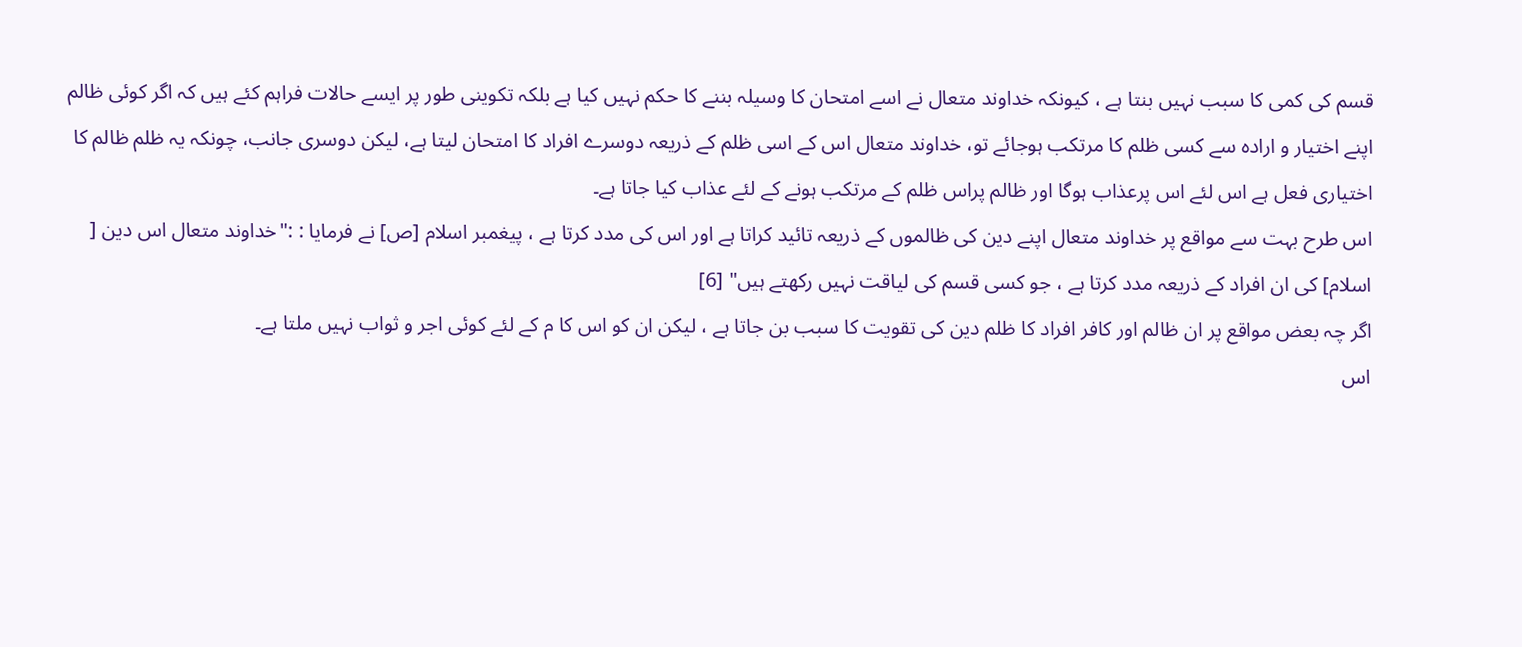قسم کی کمی کا سبب نہیں بنتا ہے ، کیونکہ خداوند متعال نے اسے امتحان کا وسیلہ بننے کا حکم نہیں کیا ہے بلکہ تکوینی طور پر ایسے حالات فراہم کئے ہیں کہ اگر کوئی ظالم اپنے اختیار و ارادہ سے کسی ظلم کا مرتکب ہوجائے تو، خداوند متعال اس کے اسی ظلم کے ذریعہ دوسرے افراد کا امتحان لیتا ہے، لیکن دوسری جانب، چونکہ یہ ظلم ظالم کا اختیاری فعل ہے اس لئے اس پرعذاب ہوگا اور ظالم پراس ظلم کے مرتکب ہونے کے لئے عذاب کیا جاتا ہے۔
اس طرح بہت سے مواقع پر خداوند متعال اپنے دین کی ظالموں کے ذریعہ تائید کراتا ہے اور اس کی مدد کرتا ہے ، پیغمبر اسلام [ص] نے فرمایا : :"خداوند متعال اس دین [ اسلام] کی ان افراد کے ذریعہ مدد کرتا ہے ، جو کسی قسم کی لیاقت نہیں رکھتے ہیں" [6]
اگر چہ بعض مواقع پر ان ظالم اور کافر افراد کا ظلم دین کی تقویت کا سبب بن جاتا ہے ، لیکن ان کو اس کا م کے لئے کوئی اجر و ثواب نہیں ملتا ہے۔
اس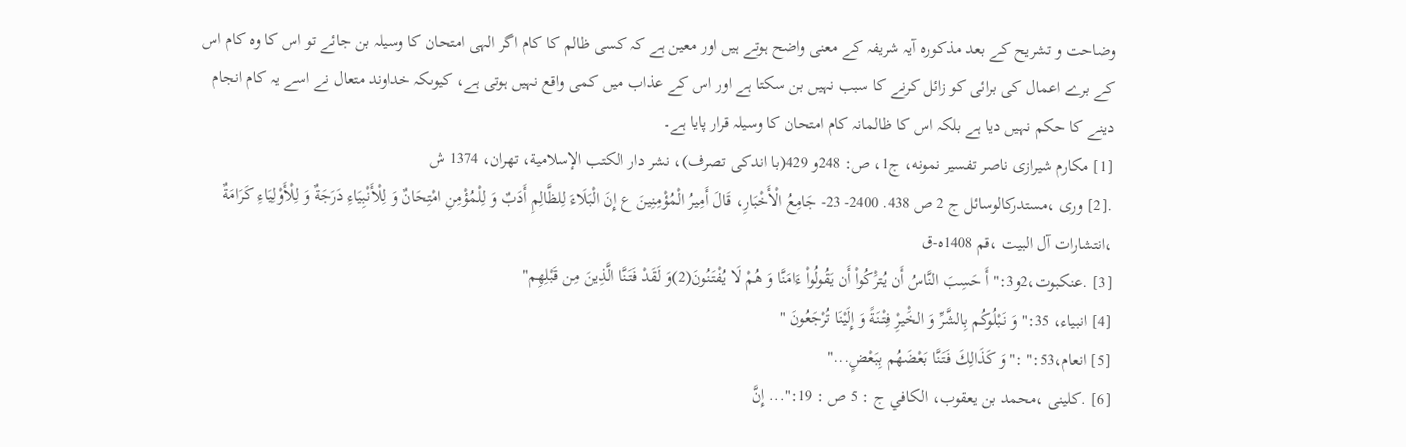وضاحت و تشریح کے بعد مذکورہ آیہ شریفہ کے معنی واضح ہوتے ہیں اور معین ہے کہ کسی ظالم کا کام اگر الہی امتحان کا وسیلہ بن جائے تو اس کا وہ کام اس کے برے اعمال کی برائی کو زائل کرنے کا سبب نہیں بن سکتا ہے اور اس کے عذاب میں کمی واقع نہیں ہوتی ہے، کیوںکہ خداوند متعال نے اسے یہ کام انجام دینے کا حکم نہیں دیا ہے بلکہ اس کا ظالمانہ کام امتحان کا وسیلہ قرار پایا ہے۔
[1] مکارم شيرازى ناصر تفسير نمونه، ج1، ص: 248و 429(با اندکی تصرف)، نشر دار الكتب الإسلامية، تهران، 1374 ش
.[2] وری ،مستدركالوسائل ج 2 ص 438. 2400- 23- جَامِعُ الْأَخْبَارِ، قَالَ أَمِيرُ الْمُؤْمِنِينَ ع إِنَ الْبَلَاءَ لِلظَّالِمِ أَدَبٌ وَ لِلْمُؤْمِنِ امْتِحَانٌ وَ لِلْأَنْبِيَاءِ دَرَجَةٌ وَ لِلْأَوْلِيَاءِ كَرَامَةٌ ،انتشارات آل البیت ،قم 1408ه-ق
[3] .عنکبوت،2و3:" أَ حَسِبَ النَّاسُ أَن يُترَْكُواْ أَن يَقُولُواْ ءَامَنَّا وَ هُمْ لَا يُفْتَنُونَ(2)وَ لَقَدْ فَتَنَّا الَّذِينَ مِن قَبْلِهِم"
[4] انبیاء، 35:" وَ نَبْلُوكُم بِالشَّرِّ وَ الخَْيرِْ فِتْنَةً وَ إِلَيْنَا تُرْجَعُونَ "
[5] انعام،53:" :"وَ كَذَالِكَ فَتَنَّا بَعْضَهُم بِبَعْضٍ..."
[6] .کلینی ،محمد بن یعقوب، الكافي ج : 5 ص : 19:"... إِنَّ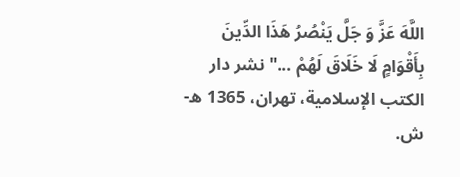اللَّهَ عَزَّ وَ جَلَّ يَنْصُرُ هَذَا الدِّينَ بِأَقْوَامٍ لَا خَلَاقَ لَهُمْ ..." نشر دار الكتب الإسلامية، تهران، 1365 ھ-ش.